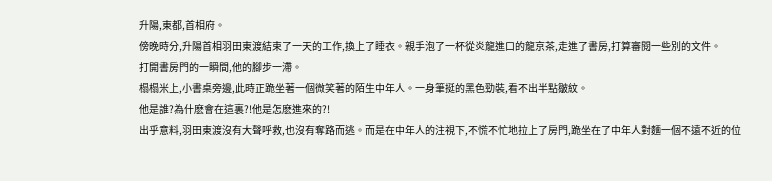升陽,東都,首相府。
傍晚時分,升陽首相羽田東渡結束了一天的工作,換上了睡衣。親手泡了一杯從炎龍進口的龍京茶,走進了書房,打算審閱一些別的文件。
打開書房門的一瞬間,他的腳步一滯。
榻榻米上,小書桌旁邊,此時正跪坐著一個微笑著的陌生中年人。一身筆挺的黑色勁裝,看不出半點皺紋。
他是誰?為什麽會在這裏?!他是怎麽進來的?!
出乎意料,羽田東渡沒有大聲呼救,也沒有奪路而逃。而是在中年人的注視下,不慌不忙地拉上了房門,跪坐在了中年人對麵一個不遠不近的位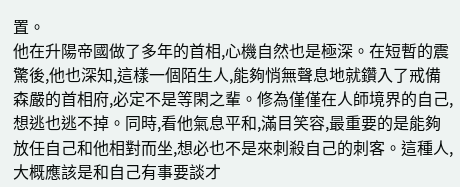置。
他在升陽帝國做了多年的首相,心機自然也是極深。在短暫的震驚後,他也深知,這樣一個陌生人,能夠悄無聲息地就鑽入了戒備森嚴的首相府,必定不是等閑之輩。修為僅僅在人師境界的自己,想逃也逃不掉。同時,看他氣息平和,滿目笑容,最重要的是能夠放任自己和他相對而坐,想必也不是來刺殺自己的刺客。這種人,大概應該是和自己有事要談才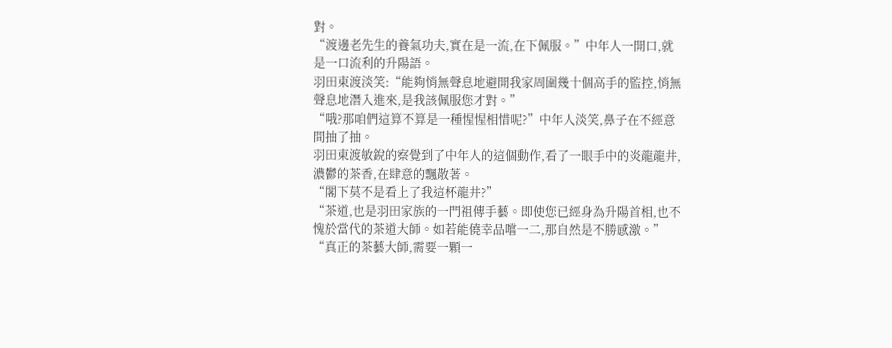對。
“渡邊老先生的養氣功夫,實在是一流,在下佩服。”中年人一開口,就是一口流利的升陽語。
羽田東渡淡笑:“能夠悄無聲息地避開我家周圍幾十個高手的監控,悄無聲息地潛入進來,是我該佩服您才對。”
“哦?那咱們這算不算是一種惺惺相惜呢?”中年人淡笑,鼻子在不經意間抽了抽。
羽田東渡敏銳的察覺到了中年人的這個動作,看了一眼手中的炎龍龍井,濃鬱的茶香,在肆意的飄散著。
“閣下莫不是看上了我這杯龍井?”
“茶道,也是羽田家族的一門祖傳手藝。即使您已經身為升陽首相,也不愧於當代的茶道大師。如若能僥幸品嚐一二,那自然是不勝感激。”
“真正的茶藝大師,需要一顆一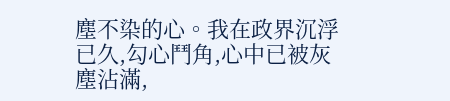塵不染的心。我在政界沉浮已久,勾心鬥角,心中已被灰塵沾滿,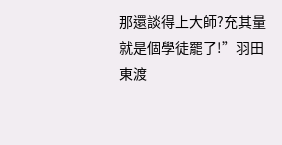那還談得上大師?充其量就是個學徒罷了!”羽田東渡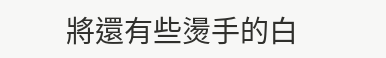將還有些燙手的白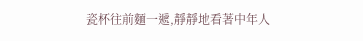瓷杯往前麵一遞,靜靜地看著中年人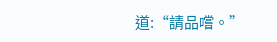道:“請品嚐。”